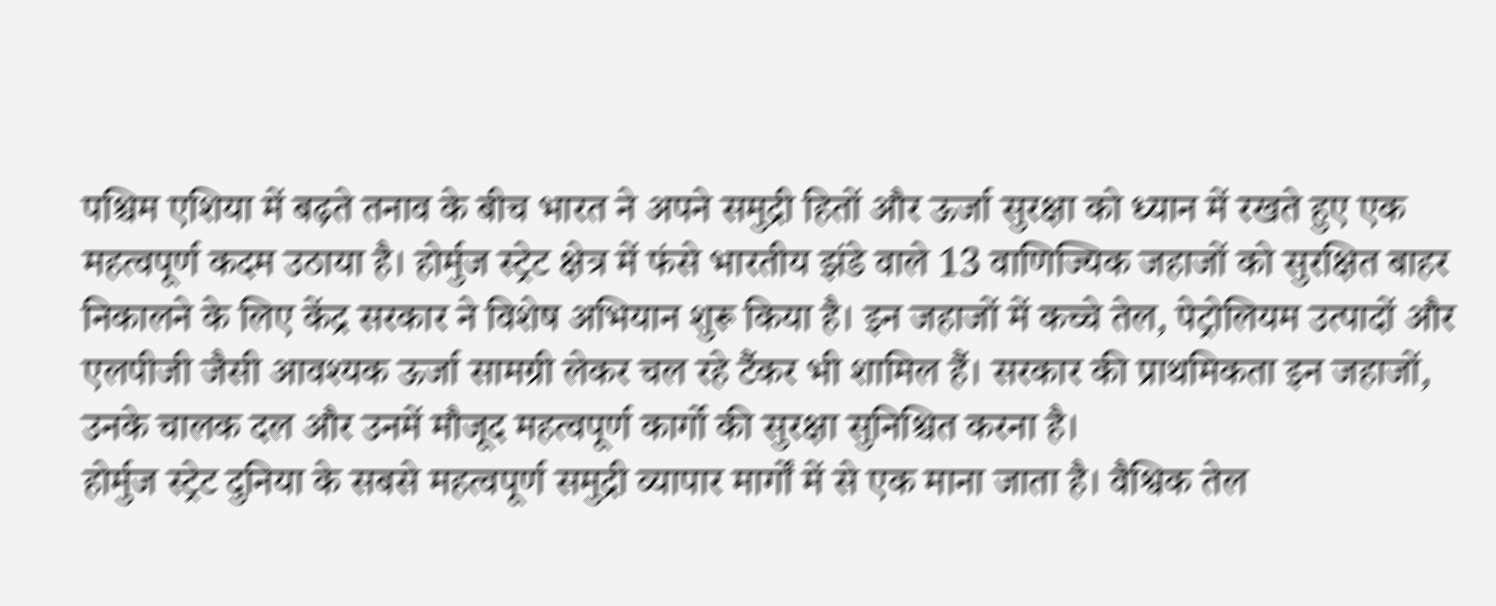पश्चिम एशिया में बढ़ते तनाव के बीच भारत ने अपने समुद्री हितों और ऊर्जा सुरक्षा को ध्यान में रखते हुए एक महत्वपूर्ण कदम उठाया है। होर्मुज स्ट्रेट क्षेत्र में फंसे भारतीय झंडे वाले 13 वाणिज्यिक जहाजों को सुरक्षित बाहर निकालने के लिए केंद्र सरकार ने विशेष अभियान शुरू किया है। इन जहाजों में कच्चे तेल, पेट्रोलियम उत्पादों और एलपीजी जैसी आवश्यक ऊर्जा सामग्री लेकर चल रहे टैंकर भी शामिल हैं। सरकार की प्राथमिकता इन जहाजों, उनके चालक दल और उनमें मौजूद महत्वपूर्ण कार्गो की सुरक्षा सुनिश्चित करना है।
होर्मुज स्ट्रेट दुनिया के सबसे महत्वपूर्ण समुद्री व्यापार मार्गों में से एक माना जाता है। वैश्विक तेल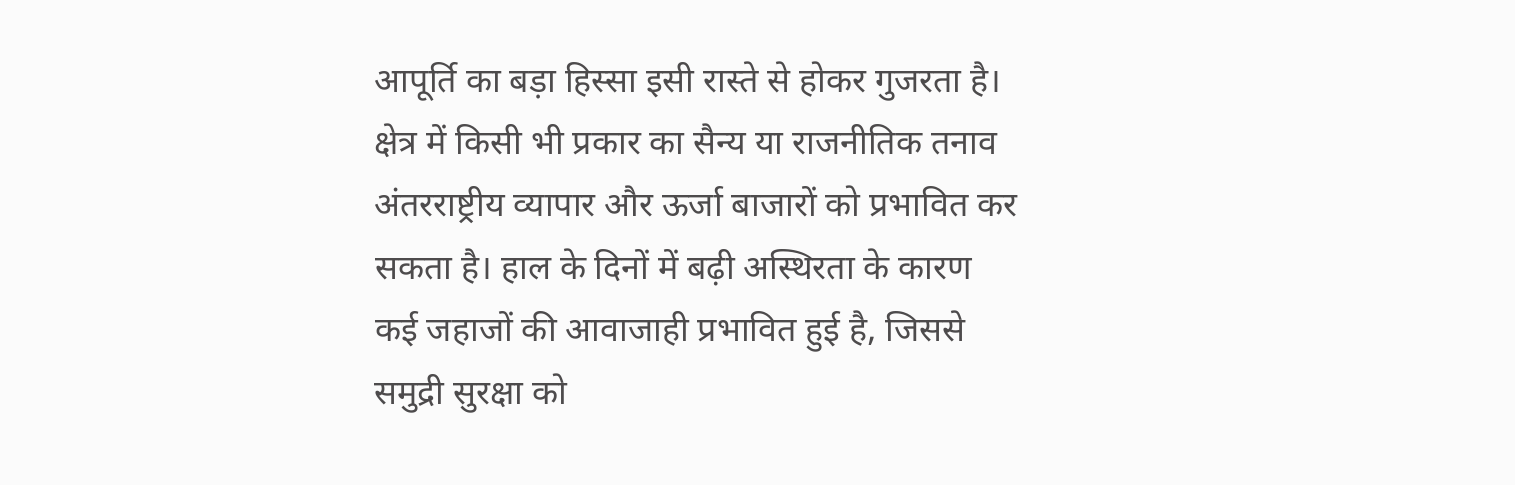आपूर्ति का बड़ा हिस्सा इसी रास्ते से होकर गुजरता है। क्षेत्र में किसी भी प्रकार का सैन्य या राजनीतिक तनाव अंतरराष्ट्रीय व्यापार और ऊर्जा बाजारों को प्रभावित कर सकता है। हाल के दिनों में बढ़ी अस्थिरता के कारण कई जहाजों की आवाजाही प्रभावित हुई है, जिससे समुद्री सुरक्षा को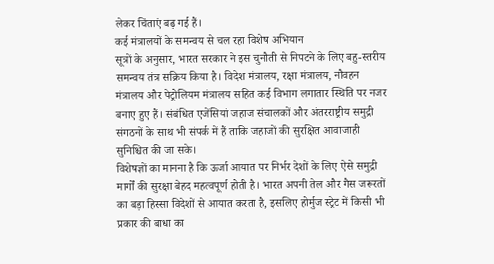लेकर चिंताएं बढ़ गई हैं।
कई मंत्रालयों के समन्वय से चल रहा विशेष अभियान
सूत्रों के अनुसार, भारत सरकार ने इस चुनौती से निपटने के लिए बहु-स्तरीय समन्वय तंत्र सक्रिय किया है। विदेश मंत्रालय, रक्षा मंत्रालय, नौवहन मंत्रालय और पेट्रोलियम मंत्रालय सहित कई विभाग लगातार स्थिति पर नजर बनाए हुए हैं। संबंधित एजेंसियां जहाज संचालकों और अंतरराष्ट्रीय समुद्री संगठनों के साथ भी संपर्क में हैं ताकि जहाजों की सुरक्षित आवाजाही सुनिश्चित की जा सके।
विशेषज्ञों का मानना है कि ऊर्जा आयात पर निर्भर देशों के लिए ऐसे समुद्री मार्गों की सुरक्षा बेहद महत्वपूर्ण होती है। भारत अपनी तेल और गैस जरूरतों का बड़ा हिस्सा विदेशों से आयात करता है, इसलिए होर्मुज स्ट्रेट में किसी भी प्रकार की बाधा का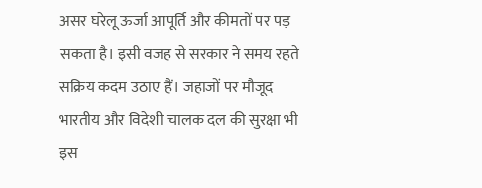असर घरेलू ऊर्जा आपूर्ति और कीमतों पर पड़ सकता है। इसी वजह से सरकार ने समय रहते सक्रिय कदम उठाए हैं। जहाजों पर मौजूद भारतीय और विदेशी चालक दल की सुरक्षा भी इस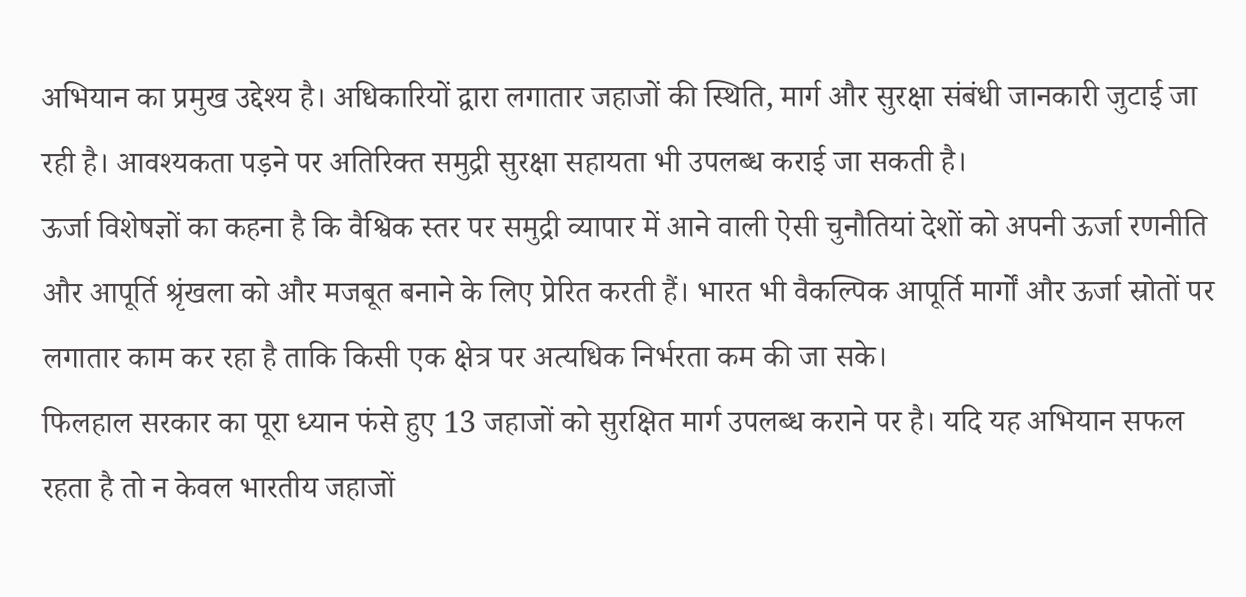अभियान का प्रमुख उद्देश्य है। अधिकारियों द्वारा लगातार जहाजों की स्थिति, मार्ग और सुरक्षा संबंधी जानकारी जुटाई जा रही है। आवश्यकता पड़ने पर अतिरिक्त समुद्री सुरक्षा सहायता भी उपलब्ध कराई जा सकती है।
ऊर्जा विशेषज्ञों का कहना है कि वैश्विक स्तर पर समुद्री व्यापार में आने वाली ऐसी चुनौतियां देशों को अपनी ऊर्जा रणनीति और आपूर्ति श्रृंखला को और मजबूत बनाने के लिए प्रेरित करती हैं। भारत भी वैकल्पिक आपूर्ति मार्गों और ऊर्जा स्रोतों पर लगातार काम कर रहा है ताकि किसी एक क्षेत्र पर अत्यधिक निर्भरता कम की जा सके।
फिलहाल सरकार का पूरा ध्यान फंसे हुए 13 जहाजों को सुरक्षित मार्ग उपलब्ध कराने पर है। यदि यह अभियान सफल रहता है तो न केवल भारतीय जहाजों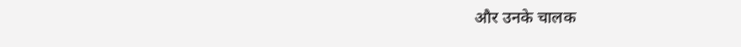और उनके चालक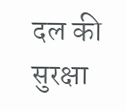दल की सुरक्षा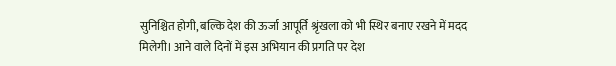सुनिश्चित होगी, बल्कि देश की ऊर्जा आपूर्ति श्रृंखला को भी स्थिर बनाए रखने में मदद मिलेगी। आने वाले दिनों में इस अभियान की प्रगति पर देश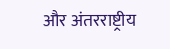और अंतरराष्ट्रीय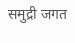समुद्री जगत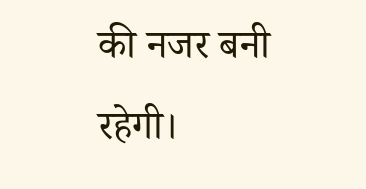की नजर बनी रहेगी।